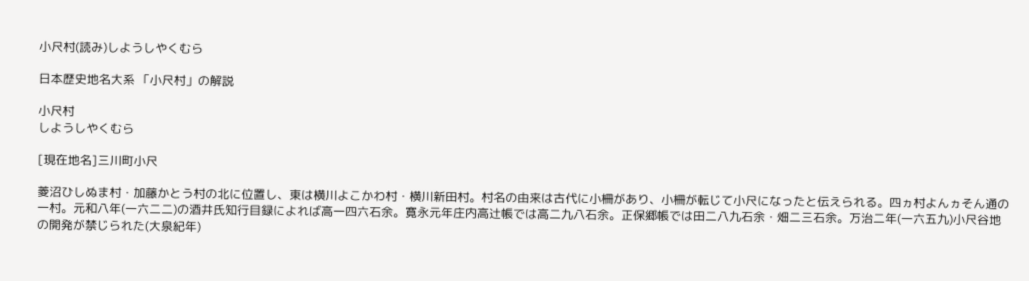小尺村(読み)しようしやくむら

日本歴史地名大系 「小尺村」の解説

小尺村
しようしやくむら

[現在地名]三川町小尺

菱沼ひしぬま村・加藤かとう村の北に位置し、東は横川よこかわ村・横川新田村。村名の由来は古代に小柵があり、小柵が転じて小尺になったと伝えられる。四ヵ村よんヵそん通の一村。元和八年(一六二二)の酒井氏知行目録によれば高一四六石余。寛永元年庄内高辻帳では高二九八石余。正保郷帳では田二八九石余・畑二三石余。万治二年(一六五九)小尺谷地の開発が禁じられた(大泉紀年)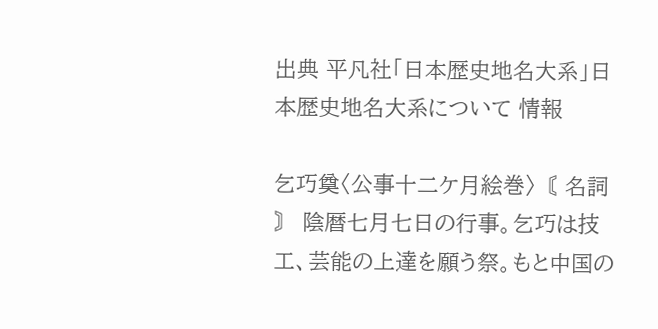出典 平凡社「日本歴史地名大系」日本歴史地名大系について 情報

乞巧奠〈公事十二ケ月絵巻〉〘 名詞 〙 陰暦七月七日の行事。乞巧は技工、芸能の上達を願う祭。もと中国の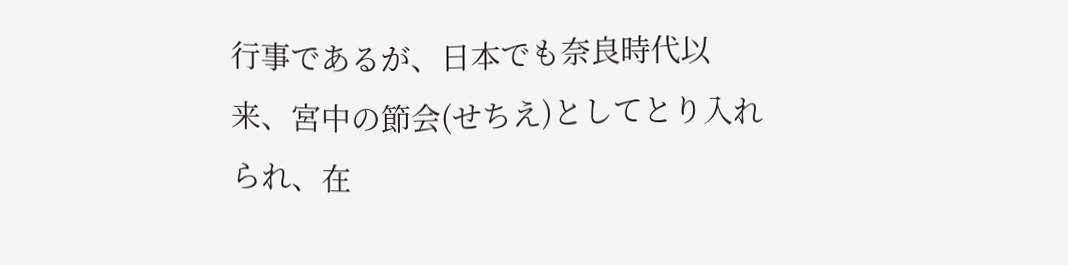行事であるが、日本でも奈良時代以来、宮中の節会(せちえ)としてとり入れられ、在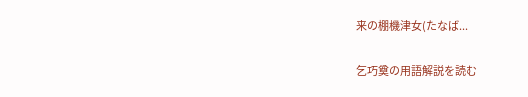来の棚機津女(たなば...

乞巧奠の用語解説を読む